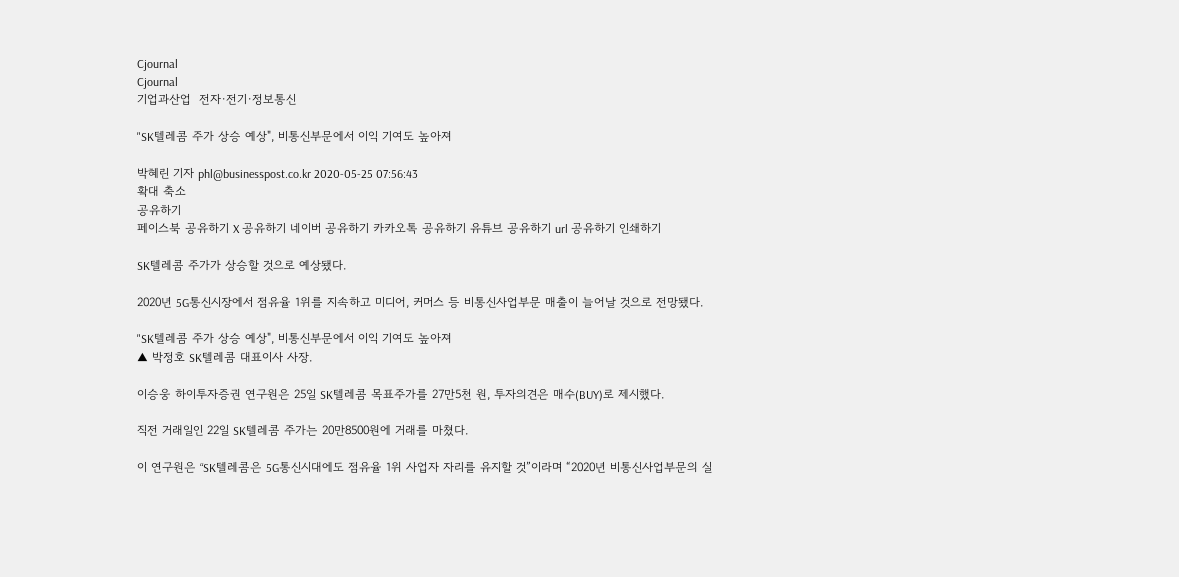Cjournal
Cjournal
기업과산업  전자·전기·정보통신

"SK텔레콤 주가 상승 예상", 비통신부문에서 이익 기여도 높아져

박혜린 기자 phl@businesspost.co.kr 2020-05-25 07:56:43
확대 축소
공유하기
페이스북 공유하기 X 공유하기 네이버 공유하기 카카오톡 공유하기 유튜브 공유하기 url 공유하기 인쇄하기

SK텔레콤 주가가 상승할 것으로 예상됐다.

2020년 5G통신시장에서 점유율 1위를 지속하고 미디어, 커머스 등 비통신사업부문 매출이 늘어날 것으로 전망됐다.

"SK텔레콤 주가 상승 예상", 비통신부문에서 이익 기여도 높아져
▲ 박정호 SK텔레콤 대표이사 사장.

이승웅 하이투자증권 연구원은 25일 SK텔레콤 목표주가를 27만5천 원, 투자의견은 매수(BUY)로 제시했다.

직전 거래일인 22일 SK텔레콤 주가는 20만8500원에 거래를 마쳤다.

이 연구원은 “SK텔레콤은 5G통신시대에도 점유율 1위 사업자 자리를 유지할 것”이라며 “2020년 비통신사업부문의 실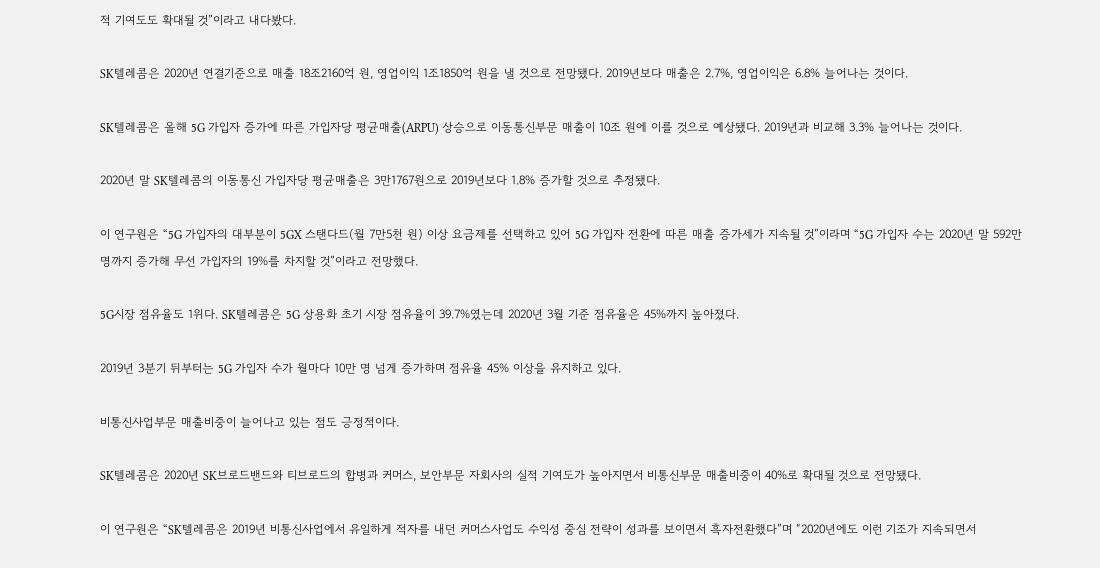적 기여도도 확대될 것”이라고 내다봤다.

SK텔레콤은 2020년 연결기준으로 매출 18조2160억 원, 영업이익 1조1850억 원을 낼 것으로 전망됐다. 2019년보다 매출은 2.7%, 영업이익은 6.8% 늘어나는 것이다.

SK텔레콤은 올해 5G 가입자 증가에 따른 가입자당 평균매출(ARPU) 상승으로 이동통신부문 매출이 10조 원에 이를 것으로 예상됐다. 2019년과 비교해 3.3% 늘어나는 것이다.

2020년 말 SK텔레콤의 이동통신 가입자당 평균매출은 3만1767원으로 2019년보다 1.8% 증가할 것으로 추정됐다.

이 연구원은 “5G 가입자의 대부분이 5GX 스탠다드(월 7만5천 원) 이상 요금제를 선택하고 있어 5G 가입자 전환에 따른 매출 증가세가 지속될 것”이라며 “5G 가입자 수는 2020년 말 592만 명까지 증가해 무선 가입자의 19%를 차지할 것”이라고 전망했다.

5G시장 점유율도 1위다. SK텔레콤은 5G 상용화 초기 시장 점유율이 39.7%였는데 2020년 3월 기준 점유율은 45%까지 높아졌다.

2019년 3분기 뒤부터는 5G 가입자 수가 월마다 10만 명 넘게 증가하며 점유율 45% 이상을 유지하고 있다.

비통신사업부문 매출비중이 늘어나고 있는 점도 긍정적이다.

SK텔레콤은 2020년 SK브로드밴드와 티브로드의 합병과 커머스, 보안부문 자회사의 실적 기여도가 높아지면서 비통신부문 매출비중이 40%로 확대될 것으로 전망됐다.

이 연구원은 “SK텔레콤은 2019년 비통신사업에서 유일하게 적자를 내던 커머스사업도 수익성 중심 전략이 성과를 보이면서 흑자전환했다”며 “2020년에도 이런 기조가 지속되면서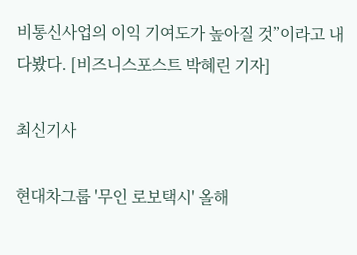비통신사업의 이익 기여도가 높아질 것”이라고 내다봤다. [비즈니스포스트 박혜린 기자]

최신기사

현대차그룹 '무인 로보택시' 올해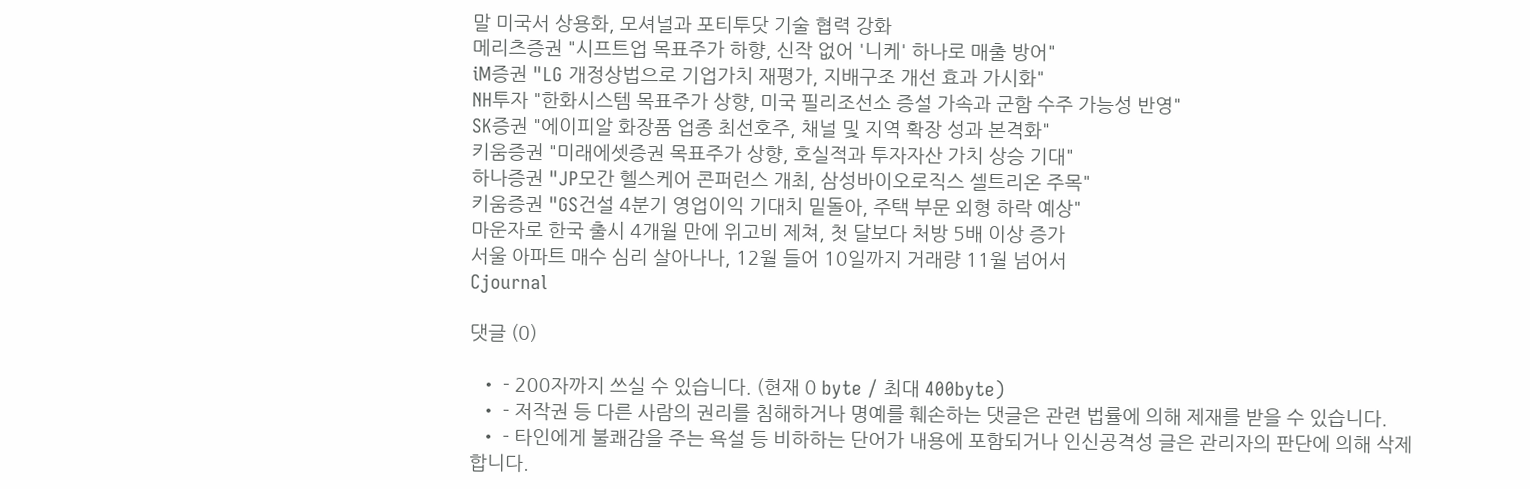말 미국서 상용화, 모셔널과 포티투닷 기술 협력 강화
메리츠증권 "시프트업 목표주가 하향, 신작 없어 '니케' 하나로 매출 방어"
iM증권 "LG 개정상법으로 기업가치 재평가, 지배구조 개선 효과 가시화"
NH투자 "한화시스템 목표주가 상향, 미국 필리조선소 증설 가속과 군함 수주 가능성 반영"
SK증권 "에이피알 화장품 업종 최선호주, 채널 및 지역 확장 성과 본격화"
키움증권 "미래에셋증권 목표주가 상향, 호실적과 투자자산 가치 상승 기대"
하나증권 "JP모간 헬스케어 콘퍼런스 개최, 삼성바이오로직스 셀트리온 주목"
키움증권 "GS건설 4분기 영업이익 기대치 밑돌아, 주택 부문 외형 하락 예상"
마운자로 한국 출시 4개월 만에 위고비 제쳐, 첫 달보다 처방 5배 이상 증가
서울 아파트 매수 심리 살아나나, 12월 들어 10일까지 거래량 11월 넘어서
Cjournal

댓글 (0)

  • - 200자까지 쓰실 수 있습니다. (현재 0 byte / 최대 400byte)
  • - 저작권 등 다른 사람의 권리를 침해하거나 명예를 훼손하는 댓글은 관련 법률에 의해 제재를 받을 수 있습니다.
  • - 타인에게 불쾌감을 주는 욕설 등 비하하는 단어가 내용에 포함되거나 인신공격성 글은 관리자의 판단에 의해 삭제 합니다.